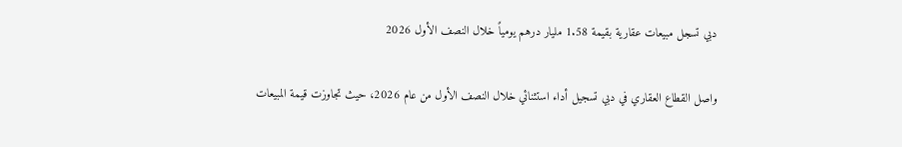دبي تسجل مبيعات عقارية بقيمة 1.58 مليار درهم يومياً خلال النصف الأول 2026

واصل القطاع العقاري في دبي تسجيل أداء استثنائي خلال النصف الأول من عام 2026، حيث تجاوزت قيمة المبيعات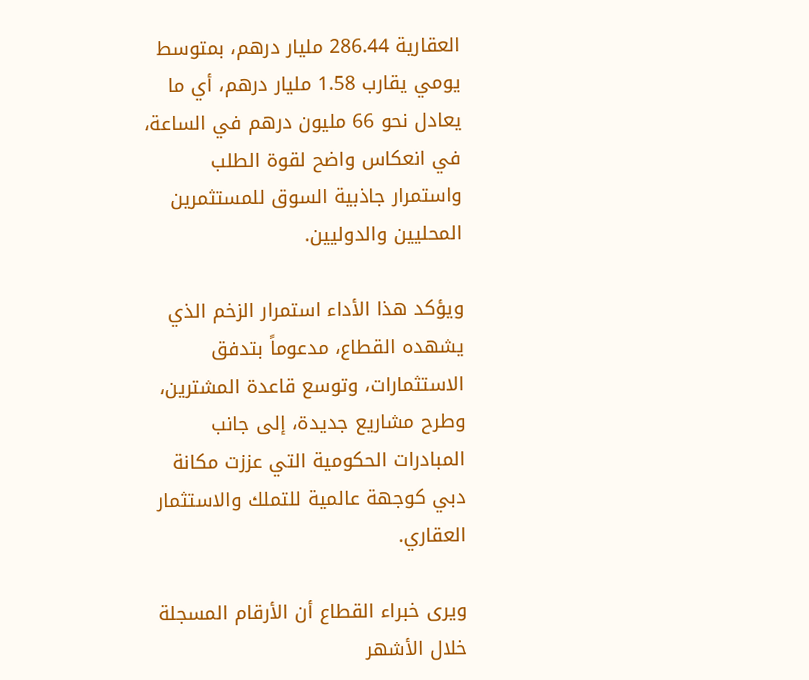العقارية 286.44 مليار درهم، بمتوسط يومي يقارب 1.58 مليار درهم، أي ما يعادل نحو 66 مليون درهم في الساعة، في انعكاس واضح لقوة الطلب واستمرار جاذبية السوق للمستثمرين المحليين والدوليين.

ويؤكد هذا الأداء استمرار الزخم الذي يشهده القطاع، مدعوماً بتدفق الاستثمارات، وتوسع قاعدة المشترين، وطرح مشاريع جديدة، إلى جانب المبادرات الحكومية التي عززت مكانة دبي كوجهة عالمية للتملك والاستثمار العقاري.

ويرى خبراء القطاع أن الأرقام المسجلة خلال الأشهر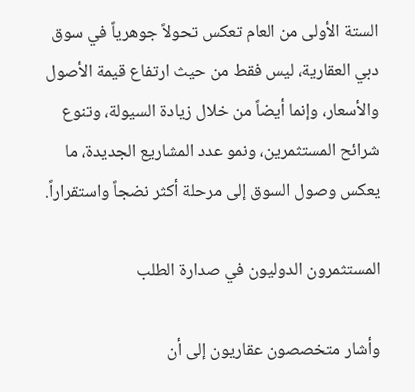الستة الأولى من العام تعكس تحولاً جوهرياً في سوق دبي العقارية، ليس فقط من حيث ارتفاع قيمة الأصول والأسعار، وإنما أيضاً من خلال زيادة السيولة، وتنوع شرائح المستثمرين، ونمو عدد المشاريع الجديدة، ما يعكس وصول السوق إلى مرحلة أكثر نضجاً واستقراراً.

المستثمرون الدوليون في صدارة الطلب

وأشار متخصصون عقاريون إلى أن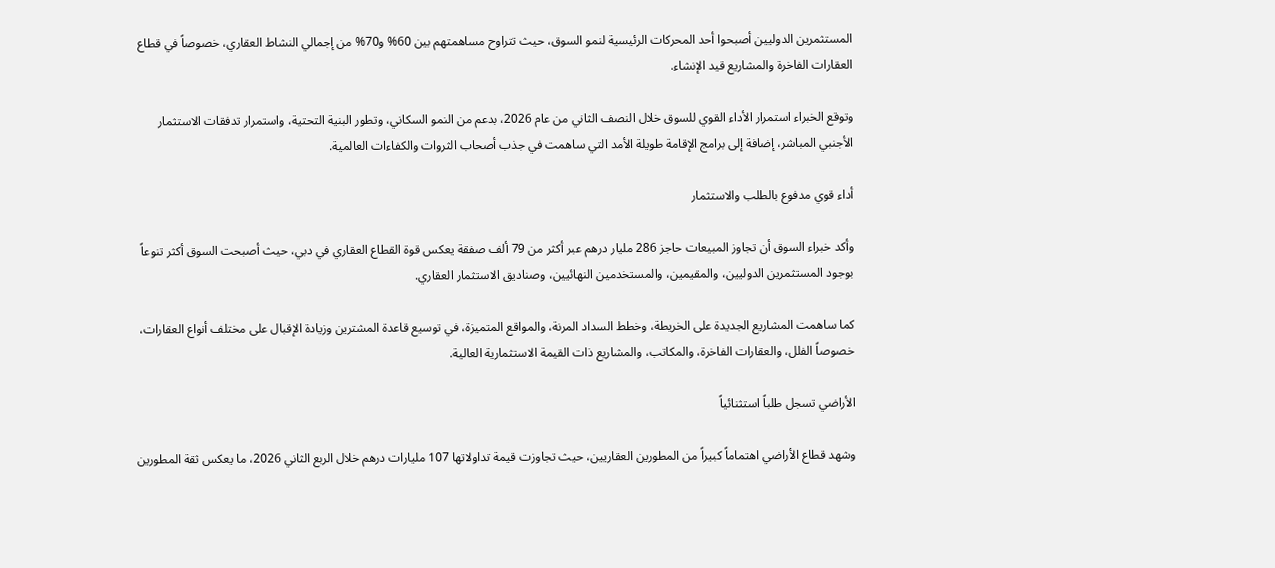المستثمرين الدوليين أصبحوا أحد المحركات الرئيسية لنمو السوق، حيث تتراوح مساهمتهم بين 60% و70% من إجمالي النشاط العقاري، خصوصاً في قطاع العقارات الفاخرة والمشاريع قيد الإنشاء.

وتوقع الخبراء استمرار الأداء القوي للسوق خلال النصف الثاني من عام 2026، بدعم من النمو السكاني، وتطور البنية التحتية، واستمرار تدفقات الاستثمار الأجنبي المباشر، إضافة إلى برامج الإقامة طويلة الأمد التي ساهمت في جذب أصحاب الثروات والكفاءات العالمية.

أداء قوي مدفوع بالطلب والاستثمار

وأكد خبراء السوق أن تجاوز المبيعات حاجز 286 مليار درهم عبر أكثر من 79 ألف صفقة يعكس قوة القطاع العقاري في دبي، حيث أصبحت السوق أكثر تنوعاً بوجود المستثمرين الدوليين، والمقيمين، والمستخدمين النهائيين، وصناديق الاستثمار العقاري.

كما ساهمت المشاريع الجديدة على الخريطة، وخطط السداد المرنة، والمواقع المتميزة، في توسيع قاعدة المشترين وزيادة الإقبال على مختلف أنواع العقارات، خصوصاً الفلل، والعقارات الفاخرة، والمكاتب، والمشاريع ذات القيمة الاستثمارية العالية.

الأراضي تسجل طلباً استثنائياً

وشهد قطاع الأراضي اهتماماً كبيراً من المطورين العقاريين، حيث تجاوزت قيمة تداولاتها 107 مليارات درهم خلال الربع الثاني 2026، ما يعكس ثقة المطورين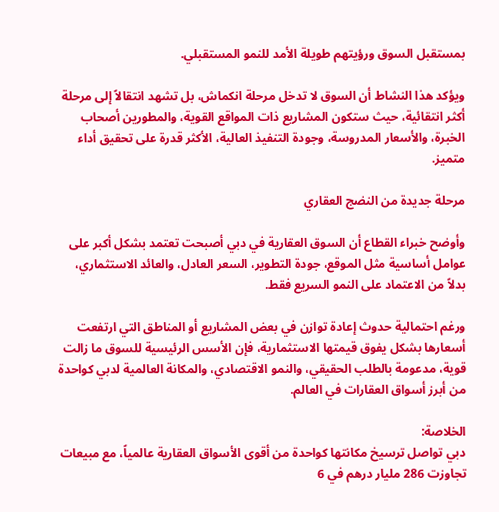بمستقبل السوق ورؤيتهم طويلة الأمد للنمو المستقبلي.

ويؤكد هذا النشاط أن السوق لا تدخل مرحلة انكماش، بل تشهد انتقالاً إلى مرحلة أكثر انتقائية، حيث ستكون المشاريع ذات المواقع القوية، والمطورين أصحاب الخبرة، والأسعار المدروسة، وجودة التنفيذ العالية، الأكثر قدرة على تحقيق أداء متميز.

مرحلة جديدة من النضج العقاري

وأوضح خبراء القطاع أن السوق العقارية في دبي أصبحت تعتمد بشكل أكبر على عوامل أساسية مثل الموقع، جودة التطوير، السعر العادل، والعائد الاستثماري، بدلاً من الاعتماد على النمو السريع فقط.

ورغم احتمالية حدوث إعادة توازن في بعض المشاريع أو المناطق التي ارتفعت أسعارها بشكل يفوق قيمتها الاستثمارية، فإن الأسس الرئيسية للسوق ما زالت قوية، مدعومة بالطلب الحقيقي، والنمو الاقتصادي، والمكانة العالمية لدبي كواحدة من أبرز أسواق العقارات في العالم.

الخلاصة:
دبي تواصل ترسيخ مكانتها كواحدة من أقوى الأسواق العقارية عالمياً، مع مبيعات تجاوزت 286 مليار درهم في 6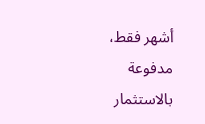أشهر فقط، مدفوعة بالاستثمار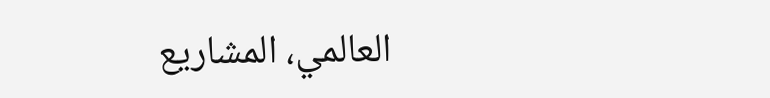العالمي، المشاريع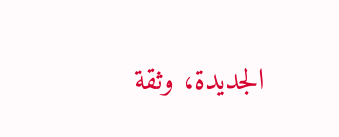الجديدة، وثقة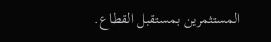المستثمرين بمستقبل القطاع.